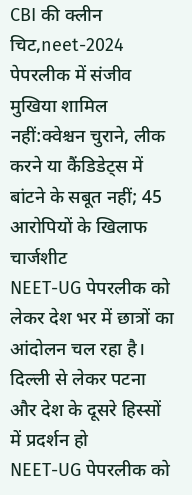CBI की क्लीन चिट,neet-2024 पेपरलीक में संजीव मुखिया शामिल नहीं:क्वेश्चन चुराने, लीक करने या कैंडिडेट्स में बांटने के सबूत नहीं; 45 आरोपियों के खिलाफ चार्जशीट
NEET-UG पेपरलीक को लेकर देश भर में छात्रों का आंदोलन चल रहा है। दिल्ली से लेकर पटना और देश के दूसरे हिस्सों में प्रदर्शन हो
NEET-UG पेपरलीक को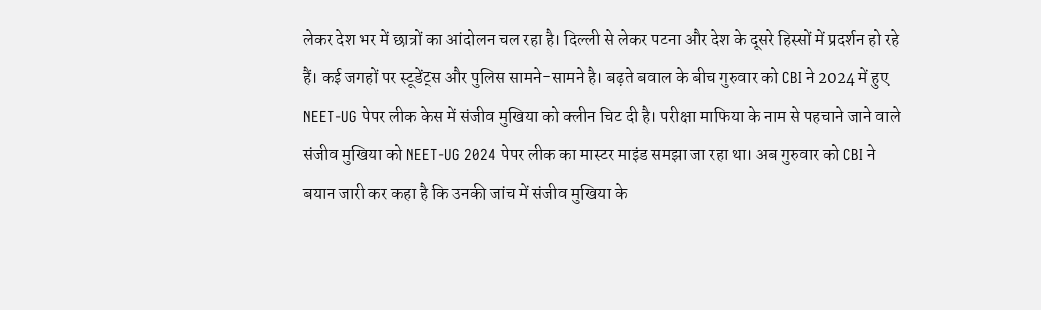लेकर देश भर में छात्रों का आंदोलन चल रहा है। दिल्ली से लेकर पटना और देश के दूसरे हिस्सों में प्रदर्शन हो रहे हैं। कई जगहों पर स्टूडेंट्स और पुलिस सामने-सामने है। बढ़ते बवाल के बीच गुरुवार को CBI ने 2024 में हुए NEET-UG पेपर लीक केस में संजीव मुखिया को क्लीन चिट दी है। परीक्षा माफिया के नाम से पहचाने जाने वाले संजीव मुखिया को NEET-UG 2024 पेपर लीक का मास्टर माइंड समझा जा रहा था। अब गुरुवार को CBI ने बयान जारी कर कहा है कि उनकी जांच में संजीव मुखिया के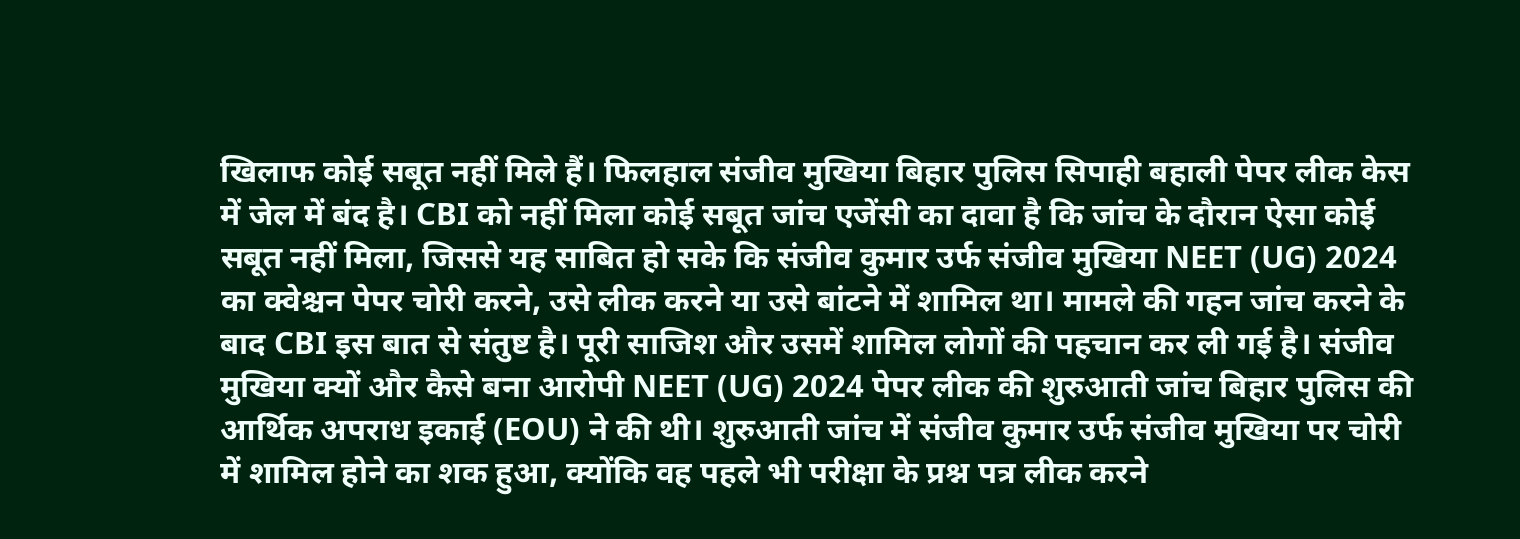खिलाफ कोई सबूत नहीं मिले हैं। फिलहाल संजीव मुखिया बिहार पुलिस सिपाही बहाली पेपर लीक केस में जेल में बंद है। CBI को नहीं मिला कोई सबूत जांच एजेंसी का दावा है कि जांच के दौरान ऐसा कोई सबूत नहीं मिला, जिससे यह साबित हो सके कि संजीव कुमार उर्फ संजीव मुखिया NEET (UG) 2024 का क्वेश्चन पेपर चोरी करने, उसे लीक करने या उसे बांटने में शामिल था। मामले की गहन जांच करने के बाद CBI इस बात से संतुष्ट है। पूरी साजिश और उसमें शामिल लोगों की पहचान कर ली गई है। संजीव मुखिया क्यों और कैसे बना आरोपी NEET (UG) 2024 पेपर लीक की शुरुआती जांच बिहार पुलिस की आर्थिक अपराध इकाई (EOU) ने की थी। शुरुआती जांच में संजीव कुमार उर्फ संजीव मुखिया पर चोरी में शामिल होने का शक हुआ, क्योंकि वह पहले भी परीक्षा के प्रश्न पत्र लीक करने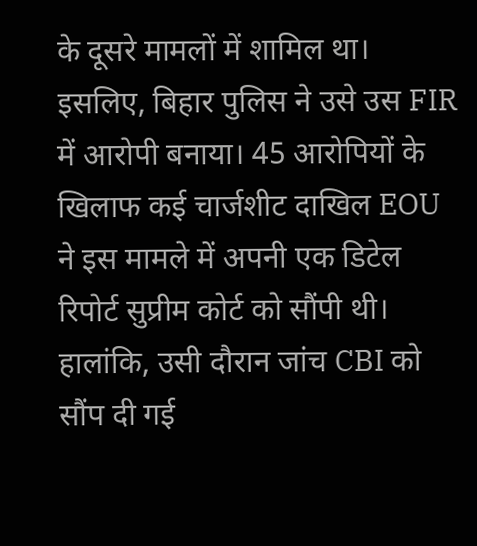के दूसरे मामलों में शामिल था।
इसलिए, बिहार पुलिस ने उसे उस FIR में आरोपी बनाया। 45 आरोपियों के खिलाफ कई चार्जशीट दाखिल EOU ने इस मामले में अपनी एक डिटेल रिपोर्ट सुप्रीम कोर्ट को सौंपी थी। हालांकि, उसी दौरान जांच CBI को सौंप दी गई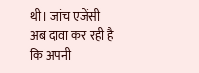थी। जांच एजेंसी अब दावा कर रही है कि अपनी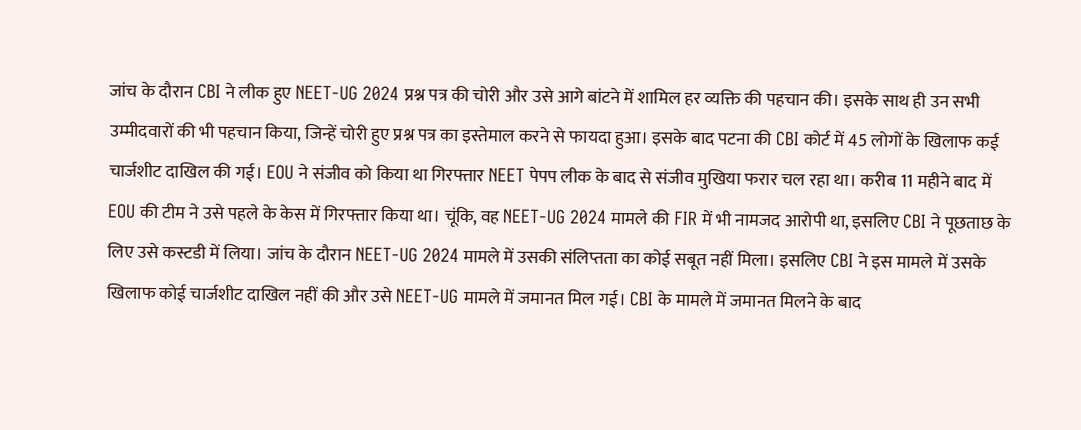जांच के दौरान CBI ने लीक हुए NEET-UG 2024 प्रश्न पत्र की चोरी और उसे आगे बांटने में शामिल हर व्यक्ति की पहचान की। इसके साथ ही उन सभी उम्मीदवारों की भी पहचान किया, जिन्हें चोरी हुए प्रश्न पत्र का इस्तेमाल करने से फायदा हुआ। इसके बाद पटना की CBI कोर्ट में 45 लोगों के खिलाफ कई चार्जशीट दाखिल की गई। EOU ने संजीव को किया था गिरफ्तार NEET पेपप लीक के बाद से संजीव मुखिया फरार चल रहा था। करीब 11 महीने बाद में EOU की टीम ने उसे पहले के केस में गिरफ्तार किया था। चूंकि, वह NEET-UG 2024 मामले की FIR में भी नामजद आरोपी था, इसलिए CBI ने पूछताछ के लिए उसे कस्टडी में लिया। जांच के दौरान NEET-UG 2024 मामले में उसकी संलिप्तता का कोई सबूत नहीं मिला। इसलिए CBI ने इस मामले में उसके खिलाफ कोई चार्जशीट दाखिल नहीं की और उसे NEET-UG मामले में जमानत मिल गई। CBI के मामले में जमानत मिलने के बाद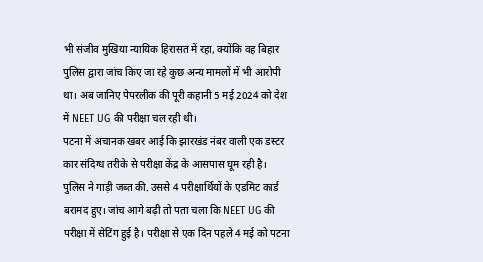भी संजीव मुखिया न्यायिक हिरासत में रहा, क्योंकि वह बिहार पुलिस द्वारा जांच किए जा रहे कुछ अन्य मामलों में भी आरोपी था। अब जानिए पेपरलीक की पूरी कहानी 5 मई 2024 को देश में NEET UG की परीक्षा चल रही थी।
पटना में अचानक खबर आई कि झारखंड नंबर वाली एक डस्टर कार संदिग्ध तरीके से परीक्षा केंद्र के आसपास घूम रही है। पुलिस ने गाड़ी जब्त की. उससे 4 परीक्षार्थियों के एडमिट कार्ड बरामद हुए। जांच आगे बढ़ी तो पता चला कि NEET UG की परीक्षा में सेटिंग हुई है। परीक्षा से एक दिन पहले 4 मई को पटना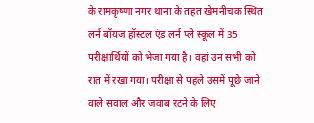के रामकृष्णा नगर थाना के तहत खेमनीचक स्थित लर्न बॉयज हॉस्टल एंड लर्न प्ले स्कूल में 35 परीक्षार्थियों को भेजा गया है। वहां उन सभी को रात में रखा गया। परीक्षा से पहले उसमें पूछे जाने वाले सवाल और जवाब रटने के लिए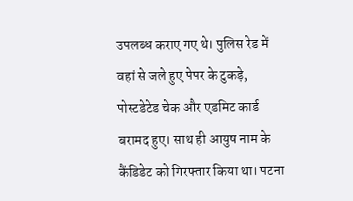उपलब्ध कराए गए थे। पुलिस रेड में वहां से जले हुए पेपर के टुकड़े, पोस्टडेटेड चेक और एडमिट कार्ड बरामद हुए। साथ ही आयुष नाम के कैंडिडेट को गिरफ्तार किया था। पटना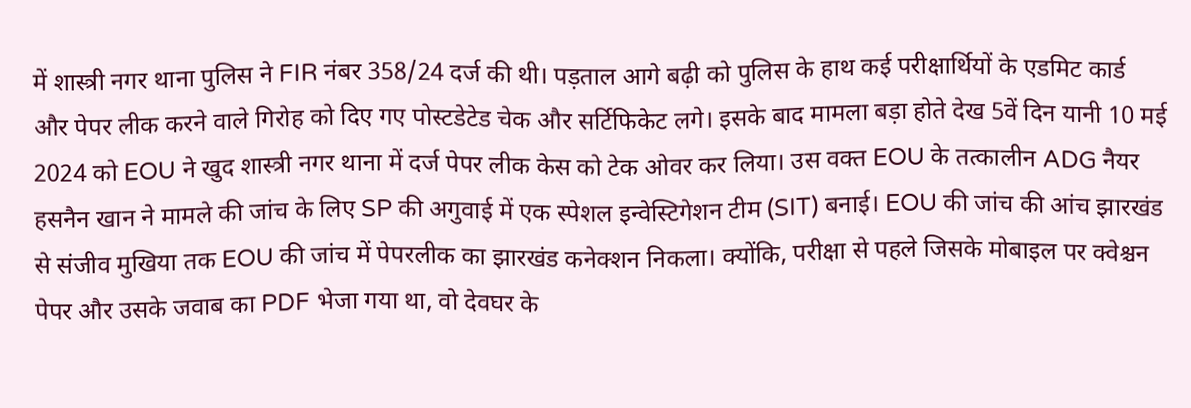में शास्त्री नगर थाना पुलिस ने FIR नंबर 358/24 दर्ज की थी। पड़ताल आगे बढ़ी को पुलिस के हाथ कई परीक्षार्थियों के एडमिट कार्ड और पेपर लीक करने वाले गिरोह को दिए गए पोस्टडेटेड चेक और सर्टिफिकेट लगे। इसके बाद मामला बड़ा होते देख 5वें दिन यानी 10 मई 2024 को EOU ने खुद शास्त्री नगर थाना में दर्ज पेपर लीक केस को टेक ओवर कर लिया। उस वक्त EOU के तत्कालीन ADG नैयर हसनैन खान ने मामले की जांच के लिए SP की अगुवाई में एक स्पेशल इन्वेस्टिगेशन टीम (SIT) बनाई। EOU की जांच की आंच झारखंड से संजीव मुखिया तक EOU की जांच में पेपरलीक का झारखंड कनेक्शन निकला। क्योंकि, परीक्षा से पहले जिसके मोबाइल पर क्वेश्चन पेपर और उसके जवाब का PDF भेजा गया था, वो देवघर के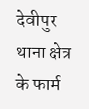देवीपुर थाना क्षेत्र के फार्म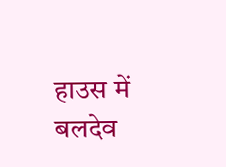हाउस में बलदेव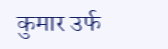कुमार उर्फ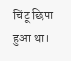चिंटू छिपा हुआ था।